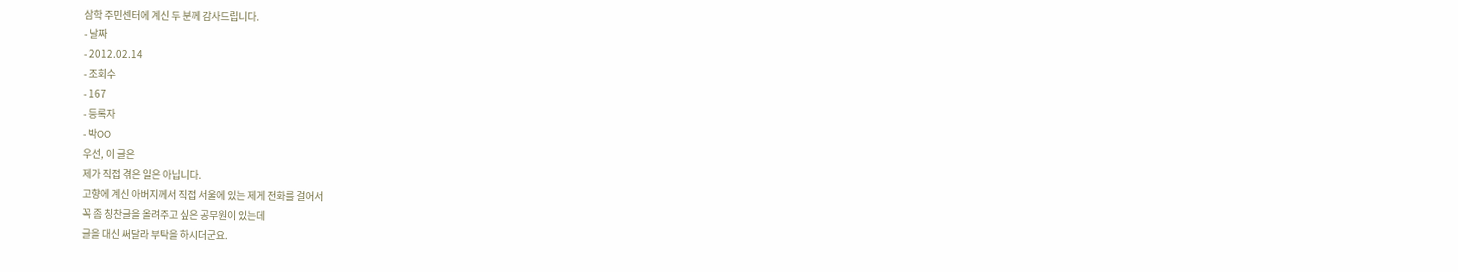삼학 주민센터에 계신 두 분께 감사드립니다.
- 날짜
- 2012.02.14
- 조회수
- 167
- 등록자
- 박OO
우선, 이 글은
제가 직접 겪은 일은 아닙니다.
고향에 계신 아버지께서 직접 서울에 있는 제게 전화를 걸어서
꼭 좀 칭찬글을 올려주고 싶은 공무원이 있는데
글을 대신 써달라 부탁을 하시더군요.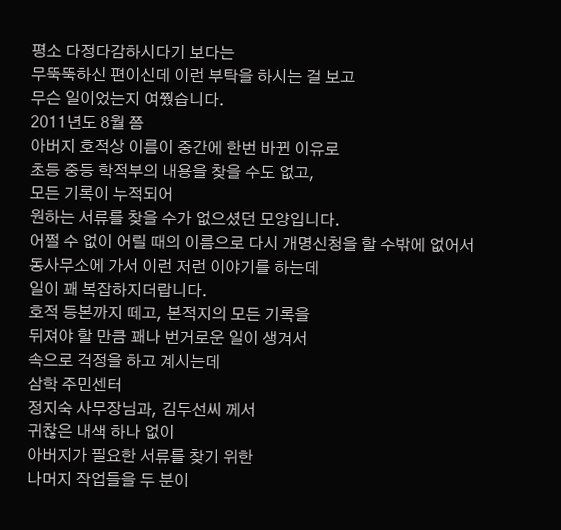평소 다정다감하시다기 보다는
무뚝뚝하신 편이신데 이런 부탁을 하시는 걸 보고
무슨 일이었는지 여쭸습니다.
2011년도 8월 쯤
아버지 호적상 이름이 중간에 한번 바뀐 이유로
초등 중등 학적부의 내용을 찾을 수도 없고,
모든 기록이 누적되어
원하는 서류를 찾을 수가 없으셨던 모양입니다.
어쩔 수 없이 어릴 때의 이름으로 다시 개명신청을 할 수밖에 없어서
동사무소에 가서 이런 저런 이야기를 하는데
일이 꽤 복잡하지더랍니다.
호적 등본까지 떼고, 본적지의 모든 기록을
뒤져야 할 만큼 꽤나 번거로운 일이 생겨서
속으로 걱정을 하고 계시는데
삼학 주민센터
정지숙 사무장님과, 김두선씨 께서
귀찮은 내색 하나 없이
아버지가 필요한 서류를 찾기 위한
나머지 작업들을 두 분이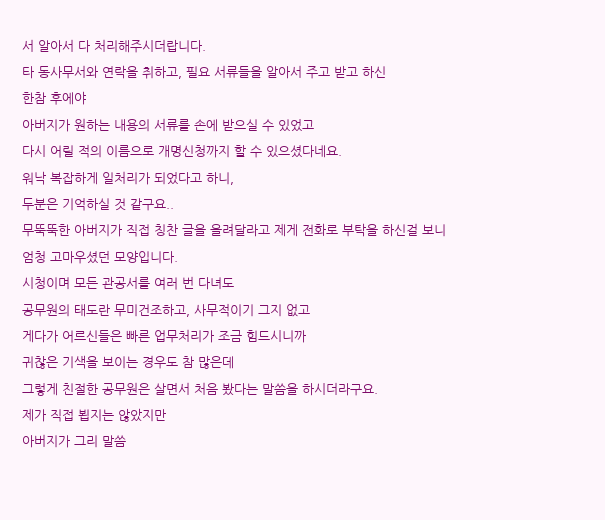서 알아서 다 처리해주시더랍니다.
타 동사무서와 연락을 취하고, 필요 서류들을 알아서 주고 받고 하신
한참 후에야
아버지가 원하는 내용의 서류를 손에 받으실 수 있었고
다시 어릴 적의 이름으로 개명신청까지 할 수 있으셨다네요.
워낙 복잡하게 일처리가 되었다고 하니,
두분은 기억하실 것 같구요..
무뚝뚝한 아버지가 직접 칭찬 글을 올려달라고 제게 전화로 부탁을 하신걸 보니
엄청 고마우셨던 모양입니다.
시청이며 모든 관공서를 여러 번 다녀도
공무원의 태도란 무미건조하고, 사무적이기 그지 없고
게다가 어르신들은 빠른 업무처리가 조금 힘드시니까
귀찮은 기색을 보이는 경우도 참 많은데
그렇게 친절한 공무원은 살면서 처음 봤다는 말씀을 하시더라구요.
제가 직접 뵙지는 않았지만
아버지가 그리 말씀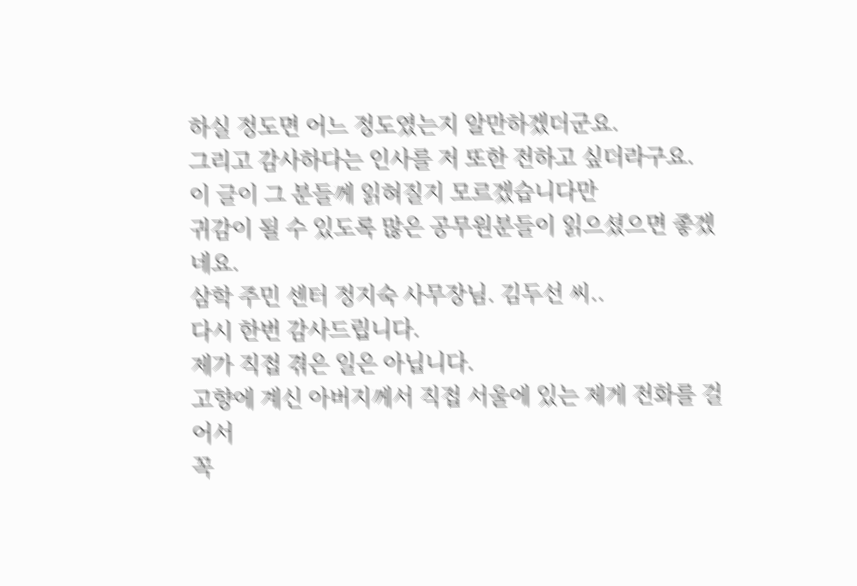하실 정도면 어느 정도였는지 알만하겠더군요.
그리고 감사하다는 인사를 저 또한 전하고 싶더라구요.
이 글이 그 분들께 읽혀질지 모르겠습니다만
귀감이 될 수 있도록 많은 공무원분들이 읽으셨으면 좋겠네요.
삼학 주민 센터 정지숙 사무장님. 김두선 씨..
다시 한번 감사드립니다.
제가 직접 겪은 일은 아닙니다.
고향에 계신 아버지께서 직접 서울에 있는 제게 전화를 걸어서
꼭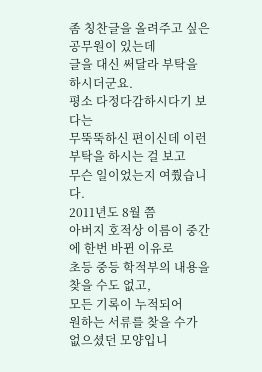좀 칭찬글을 올려주고 싶은 공무원이 있는데
글을 대신 써달라 부탁을 하시더군요.
평소 다정다감하시다기 보다는
무뚝뚝하신 편이신데 이런 부탁을 하시는 걸 보고
무슨 일이었는지 여쭸습니다.
2011년도 8월 쯤
아버지 호적상 이름이 중간에 한번 바뀐 이유로
초등 중등 학적부의 내용을 찾을 수도 없고,
모든 기록이 누적되어
원하는 서류를 찾을 수가 없으셨던 모양입니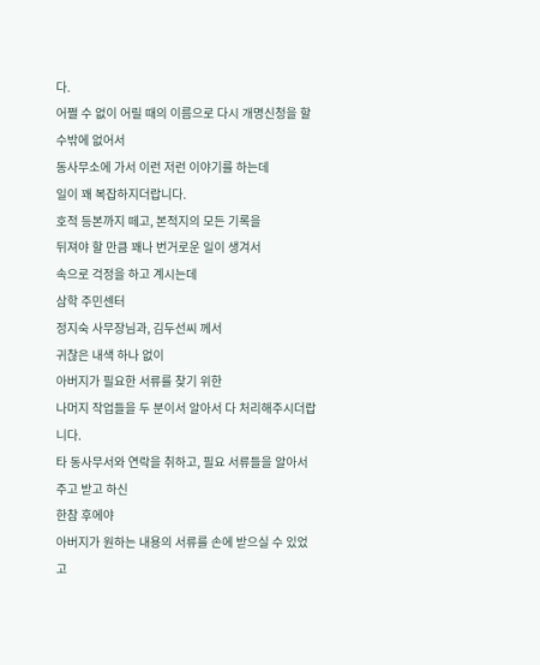다.
어쩔 수 없이 어릴 때의 이름으로 다시 개명신청을 할 수밖에 없어서
동사무소에 가서 이런 저런 이야기를 하는데
일이 꽤 복잡하지더랍니다.
호적 등본까지 떼고, 본적지의 모든 기록을
뒤져야 할 만큼 꽤나 번거로운 일이 생겨서
속으로 걱정을 하고 계시는데
삼학 주민센터
정지숙 사무장님과, 김두선씨 께서
귀찮은 내색 하나 없이
아버지가 필요한 서류를 찾기 위한
나머지 작업들을 두 분이서 알아서 다 처리해주시더랍니다.
타 동사무서와 연락을 취하고, 필요 서류들을 알아서 주고 받고 하신
한참 후에야
아버지가 원하는 내용의 서류를 손에 받으실 수 있었고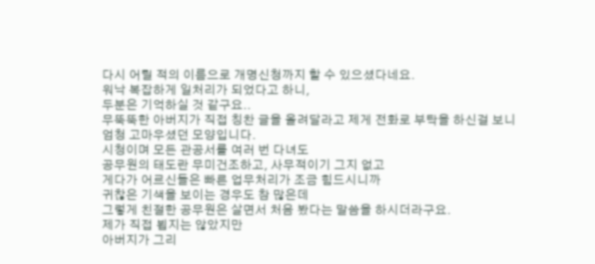다시 어릴 적의 이름으로 개명신청까지 할 수 있으셨다네요.
워낙 복잡하게 일처리가 되었다고 하니,
두분은 기억하실 것 같구요..
무뚝뚝한 아버지가 직접 칭찬 글을 올려달라고 제게 전화로 부탁을 하신걸 보니
엄청 고마우셨던 모양입니다.
시청이며 모든 관공서를 여러 번 다녀도
공무원의 태도란 무미건조하고, 사무적이기 그지 없고
게다가 어르신들은 빠른 업무처리가 조금 힘드시니까
귀찮은 기색을 보이는 경우도 참 많은데
그렇게 친절한 공무원은 살면서 처음 봤다는 말씀을 하시더라구요.
제가 직접 뵙지는 않았지만
아버지가 그리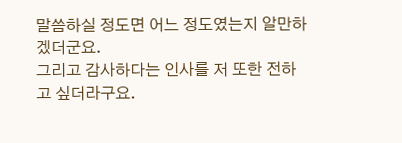말씀하실 정도면 어느 정도였는지 알만하겠더군요.
그리고 감사하다는 인사를 저 또한 전하고 싶더라구요.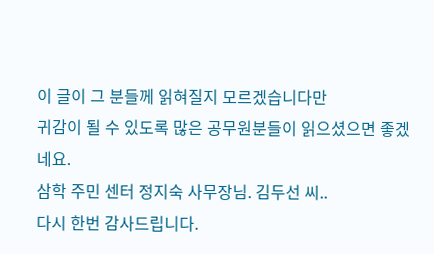이 글이 그 분들께 읽혀질지 모르겠습니다만
귀감이 될 수 있도록 많은 공무원분들이 읽으셨으면 좋겠네요.
삼학 주민 센터 정지숙 사무장님. 김두선 씨..
다시 한번 감사드립니다.